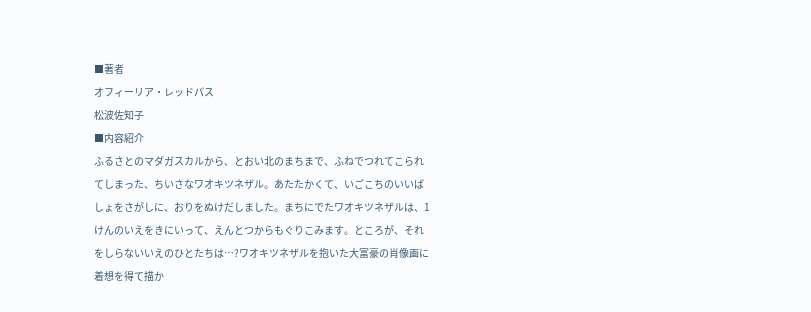■著者
オフィーリア・レッドパス
松波佐知子
■内容紹介
ふるさとのマダガスカルから、とおい北のまちまで、ふねでつれてこられてしまった、ちいさなワオキツネザル。あたたかくて、いごこちのいいばしょをさがしに、おりをぬけだしました。まちにでたワオキツネザルは、1けんのいえをきにいって、えんとつからもぐりこみます。ところが、それをしらないいえのひとたちは…?ワオキツネザルを抱いた大富豪の肖像画に着想を得て描か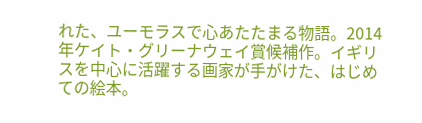れた、ユーモラスで心あたたまる物語。2014年ケイト・グリーナウェイ賞候補作。イギリスを中心に活躍する画家が手がけた、はじめての絵本。